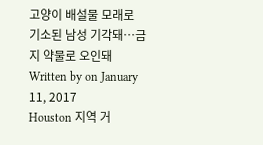고양이 배설물 모래로 기소된 남성 기각돼…금지 약물로 오인돼
Written by on January 11, 2017
Houston 지역 거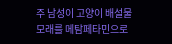주 남성이 고양이 배설물
모래를 메탐페타민으로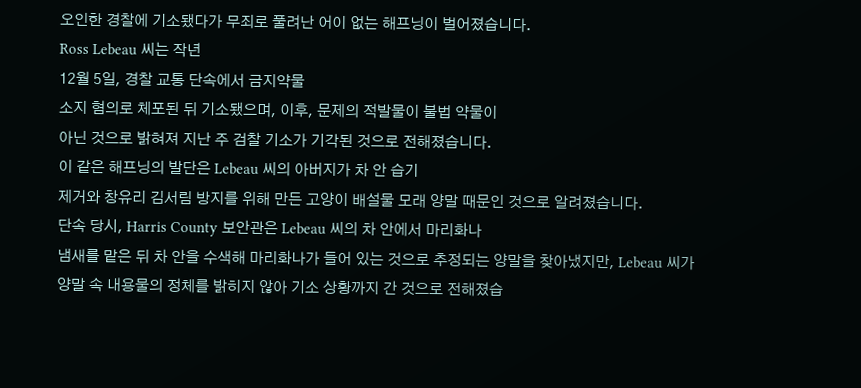오인한 경찰에 기소됐다가 무죄로 풀려난 어이 없는 해프닝이 벌어졌습니다.
Ross Lebeau 씨는 작년
12월 5일, 경찰 교통 단속에서 금지약물
소지 혐의로 체포된 뒤 기소됐으며, 이후, 문제의 적발물이 불법 약물이
아닌 것으로 밝혀져 지난 주 검찰 기소가 기각된 것으로 전해졌습니다.
이 같은 해프닝의 발단은 Lebeau 씨의 아버지가 차 안 습기
제거와 창유리 김서림 방지를 위해 만든 고양이 배설물 모래 양말 때문인 것으로 알려졌습니다.
단속 당시, Harris County 보안관은 Lebeau 씨의 차 안에서 마리화나
냄새를 맡은 뒤 차 안을 수색해 마리화나가 들어 있는 것으로 추정되는 양말을 찾아냈지만, Lebeau 씨가
양말 속 내용물의 정체를 밝히지 않아 기소 상황까지 간 것으로 전해졌습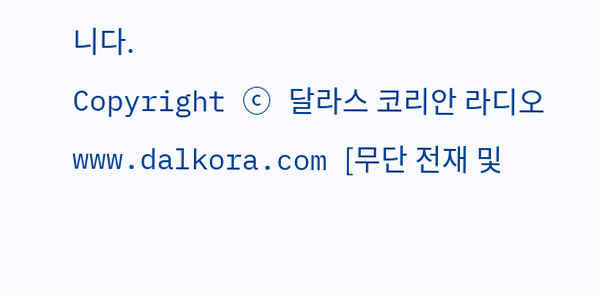니다.
Copyright ⓒ 달라스 코리안 라디오 www.dalkora.com [무단 전재 및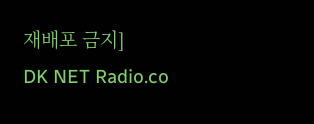재배포 금지]
DK NET Radio.co